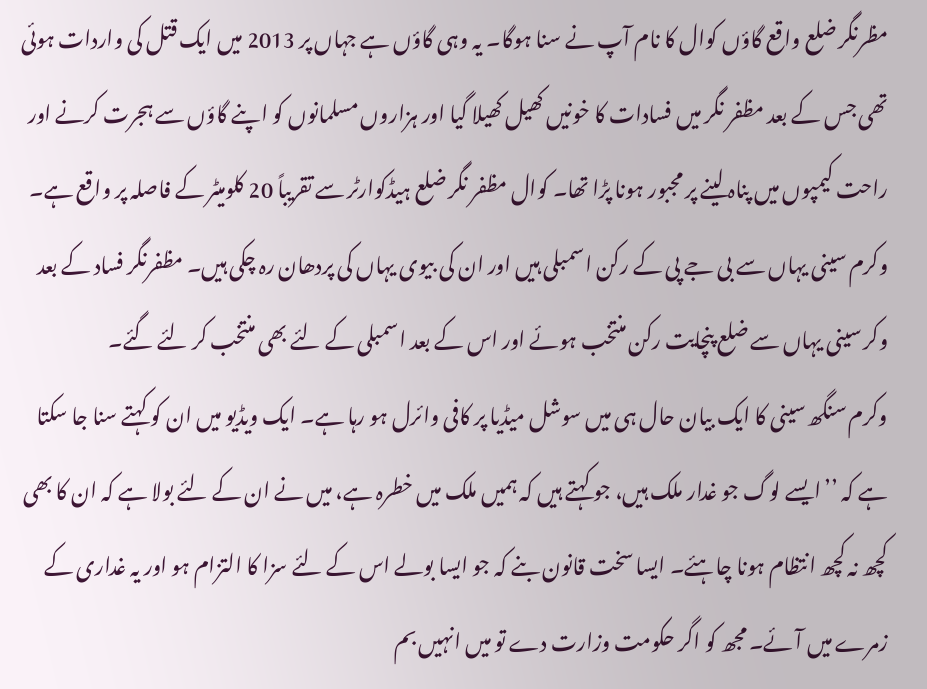مظرنگر ضلع واقع گاؤں کوال کا نام آپ نے سنا ہوگا۔ یہ وہی گاؤں ہے جہاں پر 2013 میں ایک قتل کی واردات ہوئی تھی جس کے بعد مظفر نگر میں فسادات کا خونیں کھیل کھیلا گیا اور ہزاروں مسلمانوں کو اپنے گاؤں سے ہجرت کرنے اور راحت کیمپوں میں پناہ لینے پر مجبور ہونا پڑا تھا۔ کوال مظفر نگر ضلع ہیڈکوارٹر سے تقریباً 20 کلومیٹر کے فاصلہ پر واقع ہے۔ وکرم سینی یہاں سے بی جے پی کے رکن اسمبلی ہیں اور ان کی بیوی یہاں کی پردھان رہ چکی ہیں۔ مظفرنگر فساد کے بعد وکر سینی یہاں سے ضلع پنچایت رکن منتخب ہوئے اور اس کے بعد اسمبلی کے لئے بھی منتخب کر لئے گئے۔
وکرم سنگھ سینی کا ایک بیان حال ہی میں سوشل میڈیا پر کافی وائرل ہو رہا ہے۔ ایک ویڈیو میں ان کو کہتے سنا جا سکتا ہے کہ ’’ایسے لوگ جو غدار ملک ہیں، جو کہتے ہیں کہ ہمیں ملک میں خطرہ ہے، میں نے ان کے لئے بولا ہے کہ ان کا بھی کچھ نہ کچھ انتظام ہونا چاہئے۔ ایسا سخت قانون بنے کہ جو ایسا بولے اس کے لئے سزا کا التزام ہو اور یہ غداری کے زمرے میں آئے۔ مجھ کو اگر حکومت وزارت دے تو میں انہیں بم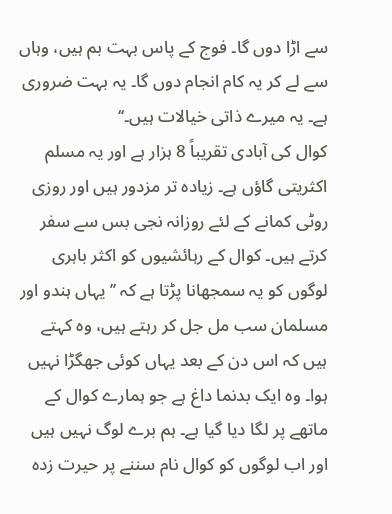سے اڑا دوں گا۔ فوج کے پاس بہت بم ہیں، وہاں سے لے کر یہ کام انجام دوں گا۔ یہ بہت ضروری ہے۔ یہ میرے ذاتی خیالات ہیں۔‘‘
کوال کی آبادی تقریباً 8 ہزار ہے اور یہ مسلم اکثریتی گاؤں ہے۔ زیادہ تر مزدور ہیں اور روزی روٹی کمانے کے لئے روزانہ نجی بس سے سفر کرتے ہیں۔ کوال کے رہائشیوں کو اکثر باہری لوگوں کو یہ سمجھانا پڑتا ہے کہ ’’یہاں ہندو اور مسلمان سب مل جل کر رہتے ہیں، وہ کہتے ہیں کہ اس دن کے بعد یہاں کوئی جھگڑا نہیں ہوا۔ وہ ایک بدنما داغ ہے جو ہمارے کوال کے ماتھے پر لگا دیا گیا ہے۔ ہم برے لوگ نہیں ہیں اور اب لوگوں کو کوال نام سننے پر حیرت زدہ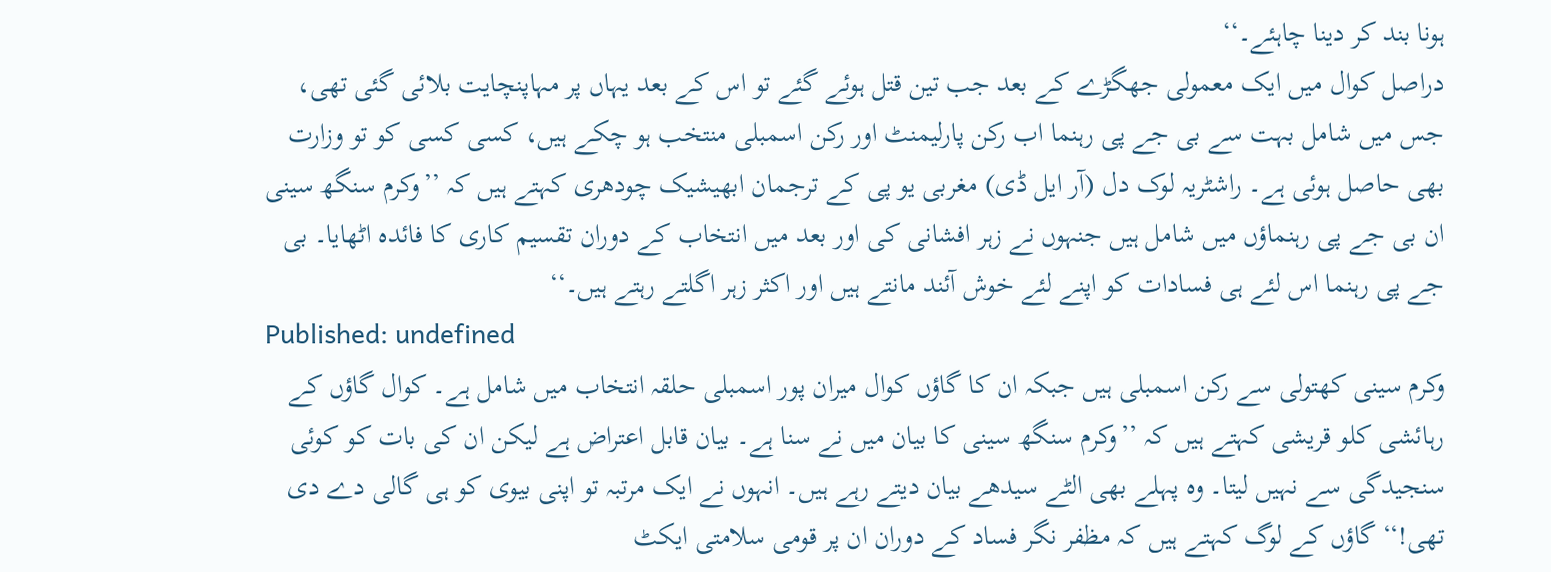ہونا بند کر دینا چاہئے۔‘‘
دراصل کوال میں ایک معمولی جھگڑے کے بعد جب تین قتل ہوئے گئے تو اس کے بعد یہاں پر مہاپنچایت بلائی گئی تھی، جس میں شامل بہت سے بی جے پی رہنما اب رکن پارلیمنٹ اور رکن اسمبلی منتخب ہو چکے ہیں، کسی کسی کو تو وزارت بھی حاصل ہوئی ہے۔ راشٹریہ لوک دل (آر ایل ڈی) مغربی یو پی کے ترجمان ابھیشیک چودھری کہتے ہیں کہ ’’وکرم سنگھ سینی ان بی جے پی رہنماؤں میں شامل ہیں جنہوں نے زہر افشانی کی اور بعد میں انتخاب کے دوران تقسیم کاری کا فائدہ اٹھایا۔ بی جے پی رہنما اس لئے ہی فسادات کو اپنے لئے خوش آئند مانتے ہیں اور اکثر زہر اگلتے رہتے ہیں۔‘‘
Published: undefined
وکرم سینی کھتولی سے رکن اسمبلی ہیں جبکہ ان کا گاؤں کوال میران پور اسمبلی حلقہ انتخاب میں شامل ہے۔ کوال گاؤں کے رہائشی کلو قریشی کہتے ہیں کہ ’’وکرم سنگھ سینی کا بیان میں نے سنا ہے۔ بیان قابل اعتراض ہے لیکن ان کی بات کو کوئی سنجیدگی سے نہیں لیتا۔ وہ پہلے بھی الٹے سیدھے بیان دیتے رہے ہیں۔ انہوں نے ایک مرتبہ تو اپنی بیوی کو ہی گالی دے دی تھی!‘‘ گاؤں کے لوگ کہتے ہیں کہ مظفر نگر فساد کے دوران ان پر قومی سلامتی ایکٹ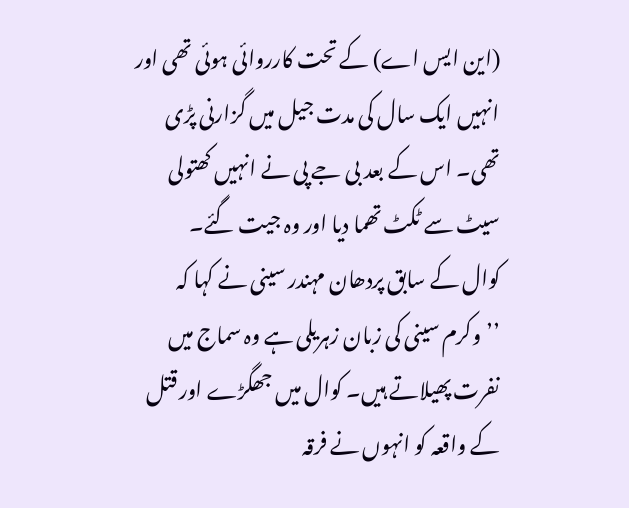(این ایس اے) کے تحت کارروائی ہوئی تھی اور انہیں ایک سال کی مدت جیل میں گزارنی پڑی تھی۔ اس کے بعد بی جے پی نے انہیں کھتولی سیٹ سے ٹکٹ تھما دیا اور وہ جیت گئے۔
کوال کے سابق پردھان مہندر سینی نے کہا کہ ’’وکرم سینی کی زبان زہریلی ہے وہ سماج میں نفرت پھیلاتے ہیں۔ کوال میں جھگڑے اور قتل کے واقعہ کو انہوں نے فرقہ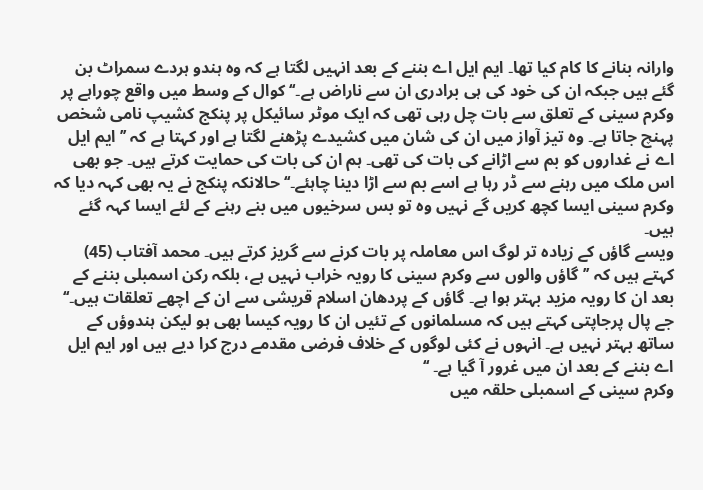وارانہ بنانے کا کام کیا تھا۔ ایم ایل اے بننے کے بعد انہیں لگتا ہے کہ وہ ہندو ہردے سمراٹ بن گئے ہیں جبکہ ان کی خود کی ہی برادری ان سے ناراض ہے۔‘‘ کوال کے وسط میں واقع چوراہے پر وکرم سینی کے تعلق سے بات چل رہی تھی کہ ایک موٹر سائیکل پر پنکج کشیپ نامی شخص پہنچ جاتا ہے۔ وہ تیز آواز میں ان کی شان میں کشیدے پڑھنے لگتا ہے اور کہتا ہے کہ ’’ایم ایل اے نے غداروں کو بم سے اڑانے کی بات کی تھی۔ ہم ان کی بات کی حمایت کرتے ہیں۔ جو بھی اس ملک میں رہنے سے ڈر رہا ہے اسے بم سے اڑا دینا چاہئے۔‘‘ حالانکہ پنکج نے یہ بھی کہہ دیا کہ وکرم سینی ایسا کچھ کریں گے نہیں وہ تو بس سرخیوں میں بنے رہنے کے لئے ایسا کہہ گئے ہیں۔
ویسے گاؤں کے زیادہ تر لوگ اس معاملہ پر بات کرنے سے گریز کرتے ہیں۔ محمد آفتاب (45) کہتے ہیں کہ ’’گاؤں والوں سے وکرم سینی کا رویہ خراب نہیں ہے، بلکہ رکن اسمبلی بننے کے بعد ان کا رویہ مزید بہتر ہوا ہے۔ گاؤں کے پردھان اسلام قریشی سے ان کے اچھے تعلقات ہیں۔‘‘ جے پال پرجاپتی کہتے ہیں کہ مسلمانوں کے تئیں ان کا رویہ کیسا بھی ہو لیکن ہندوؤں کے ساتھ بہتر نہیں ہے۔ انہوں نے کئی لوگوں کے خلاف فرضی مقدمے درج کرا دیے ہیں اور ایم ایل اے بننے کے بعد ان میں غرور آ گیا ہے۔ ‘‘
وکرم سینی کے اسمبلی حلقہ میں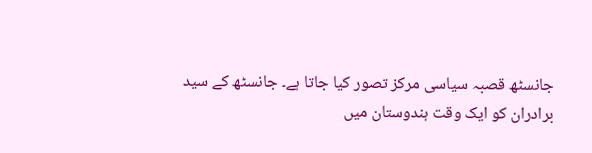جانسٹھ قصبہ سیاسی مرکز تصور کیا جاتا ہے۔ جانسٹھ کے سید برادران کو ایک وقت ہندوستان میں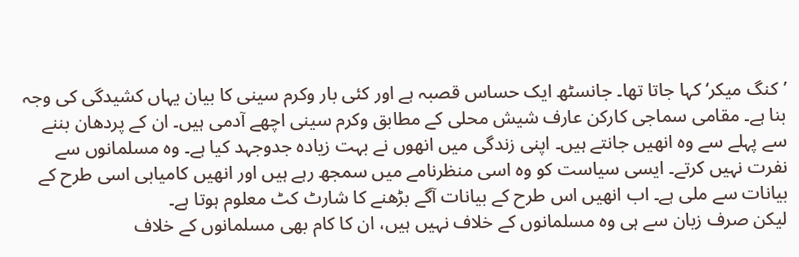’کنگ میکر‘ کہا جاتا تھا۔ جانسٹھ ایک حساس قصبہ ہے اور کئی بار وکرم سینی کا بیان یہاں کشیدگی کی وجہ بنا ہے۔ مقامی سماجی کارکن عارف شیش محلی کے مطابق وکرم سینی اچھے آدمی ہیں۔ ان کے پردھان بننے سے پہلے سے وہ انھیں جانتے ہیں۔ اپنی زندگی میں انھوں نے بہت زیادہ جدوجہد کیا ہے۔ وہ مسلمانوں سے نفرت نہیں کرتے۔ ایسی سیاست کو وہ اسی منظرنامے میں سمجھ رہے ہیں اور انھیں کامیابی اسی طرح کے بیانات سے ملی ہے۔ اب انھیں اس طرح کے بیانات آگے بڑھنے کا شارٹ کٹ معلوم ہوتا ہے۔
لیکن صرف زبان سے ہی وہ مسلمانوں کے خلاف نہیں ہیں، ان کا کام بھی مسلمانوں کے خلاف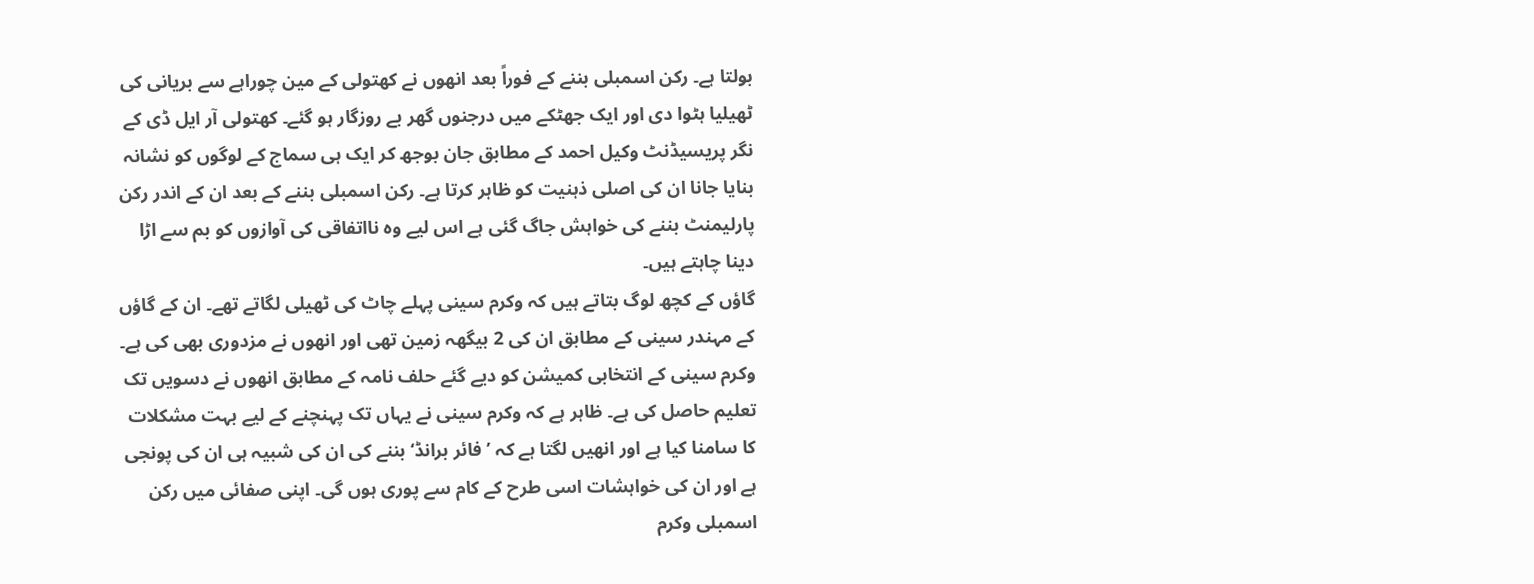بولتا ہے۔ رکن اسمبلی بننے کے فوراً بعد انھوں نے کھتولی کے مین چوراہے سے بریانی کی ٹھیلیا ہٹوا دی اور ایک جھٹکے میں درجنوں گھر بے روزگار ہو گئے۔ کھتولی آر ایل ڈی کے نگر پریسیڈنٹ وکیل احمد کے مطابق جان بوجھ کر ایک ہی سماج کے لوگوں کو نشانہ بنایا جانا ان کی اصلی ذہنیت کو ظاہر کرتا ہے۔ رکن اسمبلی بننے کے بعد ان کے اندر رکن پارلیمنٹ بننے کی خواہش جاگ گئی ہے اس لیے وہ نااتفاقی کی آوازوں کو بم سے اڑا دینا چاہتے ہیں۔
گاؤں کے کچھ لوگ بتاتے ہیں کہ وکرم سینی پہلے چاٹ کی ٹھیلی لگاتے تھے۔ ان کے گاؤں کے مہندر سینی کے مطابق ان کی 2 بیگھہ زمین تھی اور انھوں نے مزدوری بھی کی ہے۔ وکرم سینی کے انتخابی کمیشن کو دیے گئے حلف نامہ کے مطابق انھوں نے دسویں تک تعلیم حاصل کی ہے۔ ظاہر ہے کہ وکرم سینی نے یہاں تک پہنچنے کے لیے بہت مشکلات کا سامنا کیا ہے اور انھیں لگتا ہے کہ ’فائر برانڈ‘ بننے کی ان کی شبیہ ہی ان کی پونجی ہے اور ان کی خواہشات اسی طرح کے کام سے پوری ہوں گی۔ اپنی صفائی میں رکن اسمبلی وکرم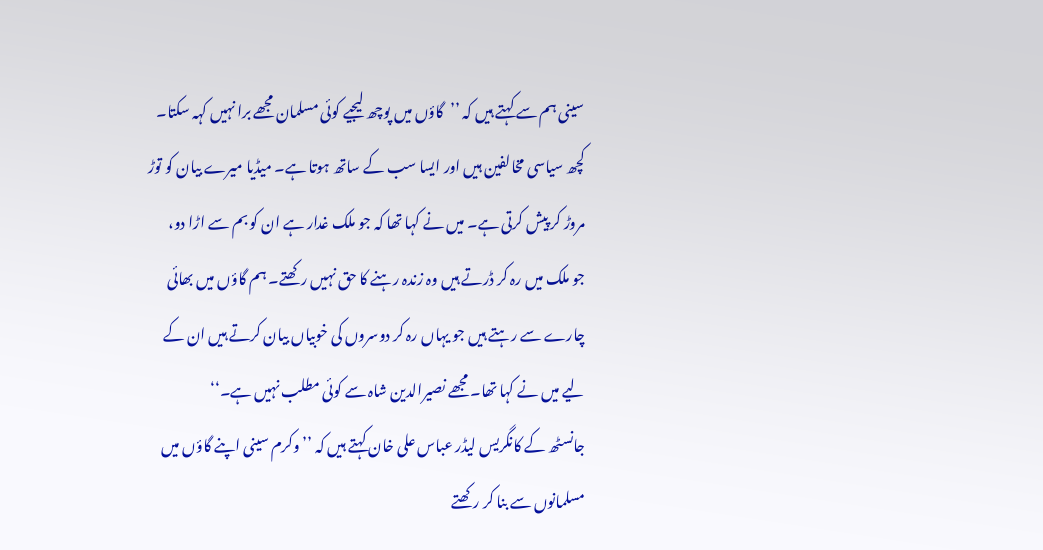سینی ہم سے کہتے ہیں کہ ’’گاؤں میں پوچھ لیجیے کوئی مسلمان مجھے برا نہیں کہہ سکتا۔ کچھ سیاسی مخالفین ہیں اور ایسا سب کے ساتھ ہوتا ہے۔ میڈیا میرے بیان کو توڑ مروڑ کر پیش کرتی ہے۔ میں نے کہا تھا کہ جو ملک غدار ہے ان کو بم سے اڑا دو، جو ملک میں رہ کر ڈرتے ہیں وہ زندہ رہنے کا حق نہیں رکھتے۔ ہم گاؤں میں بھائی چارے سے رہتے ہیں جو یہاں رہ کر دوسروں کی خوبیاں بیان کرتے ہیں ان کے لیے میں نے کہا تھا۔ مجھے نصیرالدین شاہ سے کوئی مطلب نہیں ہے۔‘‘
جانسٹھ کے کانگریس لیڈر عباس علی خان کہتے ہیں کہ ’’وکرم سینی اپنے گاؤں میں مسلمانوں سے بنا کر رکھتے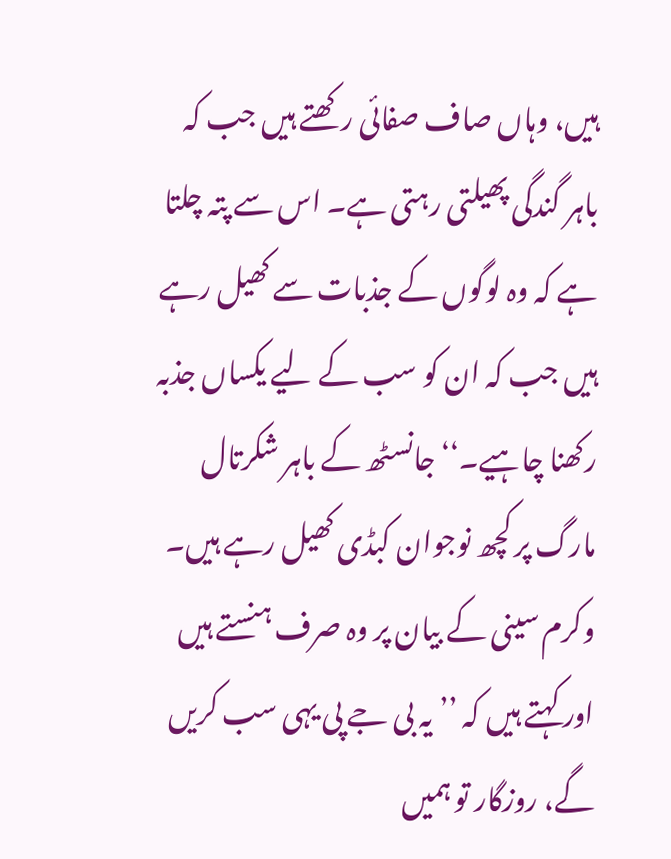ہیں، وہاں صاف صفائی رکھتے ہیں جب کہ باہر گندگی پھیلتی رہتی ہے۔ اس سے پتہ چلتا ہے کہ وہ لوگوں کے جذبات سے کھیل رہے ہیں جب کہ ان کو سب کے لیے یکساں جذبہ رکھنا چاہیے۔‘‘ جانسٹھ کے باہر شکرتال مارگ پر کچھ نوجوان کبڈی کھیل رہے ہیں۔ وکرم سینی کے بیان پر وہ صرف ہنستے ہیں اور کہتے ہیں کہ ’’یہ بی جے پی یہی سب کریں گے، روزگار تو ہمیں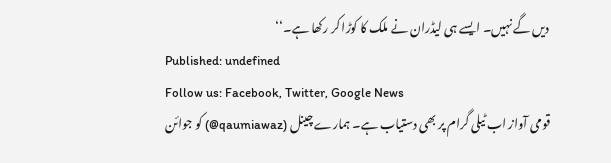دیں گے نہیں۔ ایسے ہی لیڈران نے ملک کا کوڑا کر رکھا ہے۔‘‘
Published: undefined
Follow us: Facebook, Twitter, Google News
قومی آواز اب ٹیلی گرام پر بھی دستیاب ہے۔ ہمارے چینل (qaumiawaz@) کو جوائن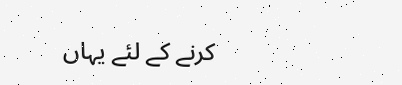کرنے کے لئے یہاں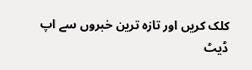کلک کریں اور تازہ ترین خبروں سے اپ ڈیٹ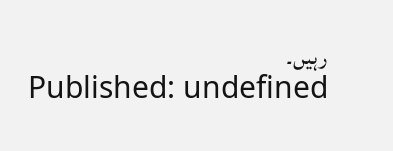رہیں۔
Published: undefined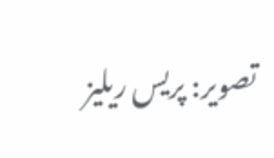تصویر: پریس ریلیز